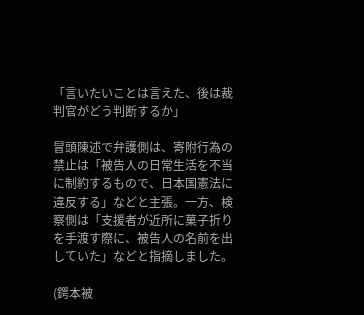「言いたいことは言えた、後は裁判官がどう判断するか」

冒頭陳述で弁護側は、寄附行為の禁止は「被告人の日常生活を不当に制約するもので、日本国憲法に違反する」などと主張。一方、検察側は「支援者が近所に菓子折りを手渡す際に、被告人の名前を出していた」などと指摘しました。

(鍔本被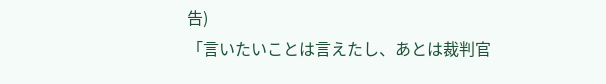告)
「言いたいことは言えたし、あとは裁判官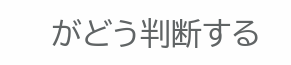がどう判断する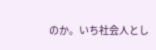のか。いち社会人とし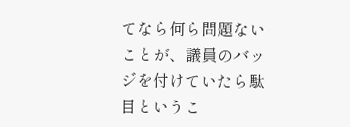てなら何ら問題ないことが、議員のバッジを付けていたら駄目というこ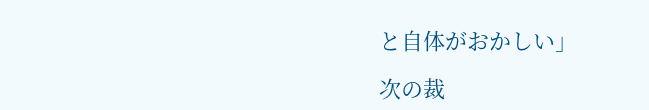と自体がおかしい」

次の裁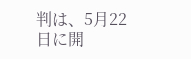判は、5月22日に開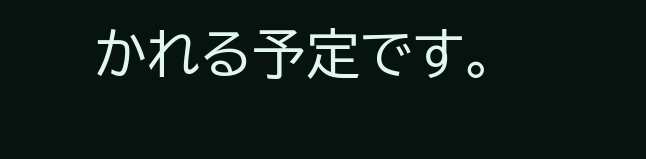かれる予定です。